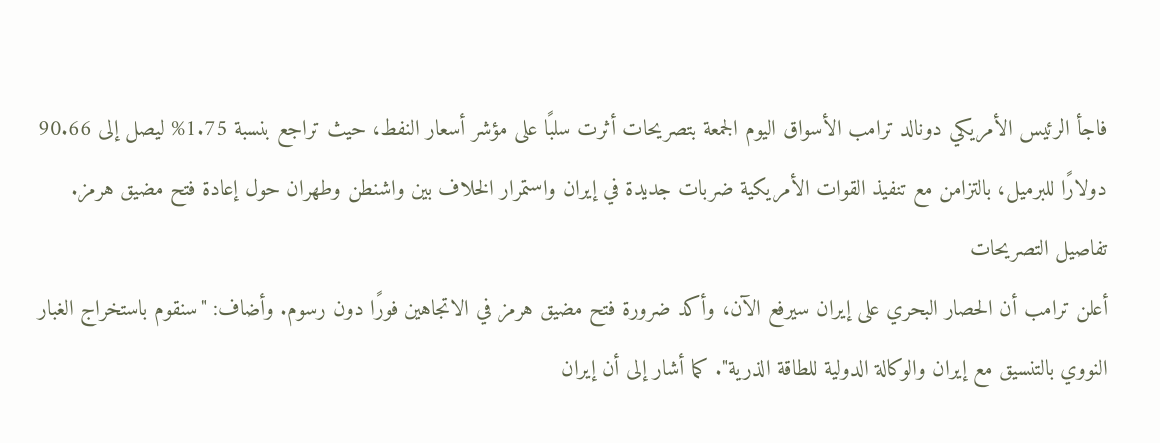فاجأ الرئيس الأمريكي دونالد ترامب الأسواق اليوم الجمعة بتصريحات أثرت سلبًا على مؤشر أسعار النفط، حيث تراجع بنسبة 1.75% ليصل إلى 90.66 دولارًا للبرميل، بالتزامن مع تنفيذ القوات الأمريكية ضربات جديدة في إيران واستمرار الخلاف بين واشنطن وطهران حول إعادة فتح مضيق هرمز.
تفاصيل التصريحات
أعلن ترامب أن الحصار البحري على إيران سيرفع الآن، وأكد ضرورة فتح مضيق هرمز في الاتجاهين فورًا دون رسوم. وأضاف: "سنقوم باستخراج الغبار النووي بالتنسيق مع إيران والوكالة الدولية للطاقة الذرية". كما أشار إلى أن إيران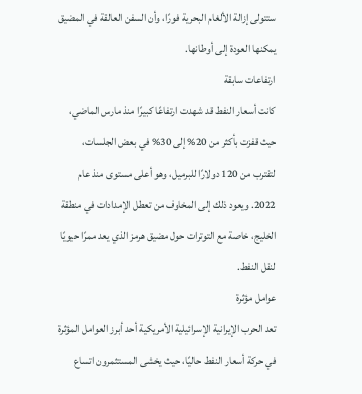ستتولى إزالة الألغام البحرية فورًا، وأن السفن العالقة في المضيق يمكنها العودة إلى أوطانها.
ارتفاعات سابقة
كانت أسعار النفط قد شهدت ارتفاعًا كبيرًا منذ مارس الماضي، حيث قفزت بأكثر من 20% إلى 30% في بعض الجلسات، لتقترب من 120 دولارًا للبرميل، وهو أعلى مستوى منذ عام 2022. ويعود ذلك إلى المخاوف من تعطل الإمدادات في منطقة الخليج، خاصة مع التوترات حول مضيق هرمز الذي يعد ممرًا حيويًا لنقل النفط.
عوامل مؤثرة
تعد الحرب الإيرانية الإسرائيلية الأمريكية أحد أبرز العوامل المؤثرة في حركة أسعار النفط حاليًا، حيث يخشى المستثمرون اتساع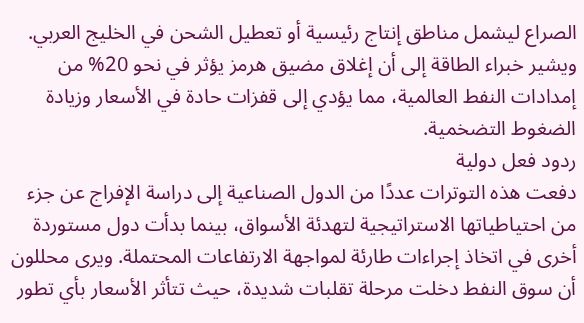الصراع ليشمل مناطق إنتاج رئيسية أو تعطيل الشحن في الخليج العربي. ويشير خبراء الطاقة إلى أن إغلاق مضيق هرمز يؤثر في نحو 20% من إمدادات النفط العالمية، مما يؤدي إلى قفزات حادة في الأسعار وزيادة الضغوط التضخمية.
ردود فعل دولية
دفعت هذه التوترات عددًا من الدول الصناعية إلى دراسة الإفراج عن جزء من احتياطياتها الاستراتيجية لتهدئة الأسواق، بينما بدأت دول مستوردة أخرى في اتخاذ إجراءات طارئة لمواجهة الارتفاعات المحتملة. ويرى محللون أن سوق النفط دخلت مرحلة تقلبات شديدة، حيث تتأثر الأسعار بأي تطور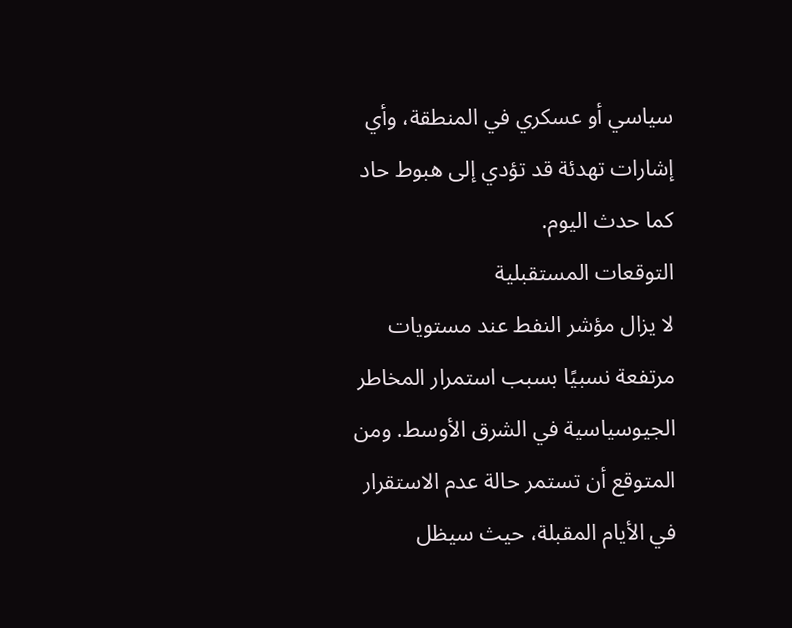سياسي أو عسكري في المنطقة، وأي إشارات تهدئة قد تؤدي إلى هبوط حاد كما حدث اليوم.
التوقعات المستقبلية
لا يزال مؤشر النفط عند مستويات مرتفعة نسبيًا بسبب استمرار المخاطر الجيوسياسية في الشرق الأوسط. ومن المتوقع أن تستمر حالة عدم الاستقرار في الأيام المقبلة، حيث سيظل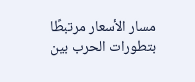مسار الأسعار مرتبطًا بتطورات الحرب بين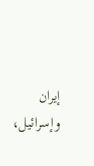إيران وإسرائيل،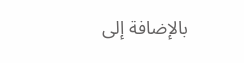بالإضافة إلى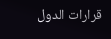قرارات الدول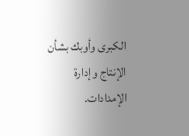الكبرى وأوبك بشأن الإنتاج وإدارة الإمدادات.